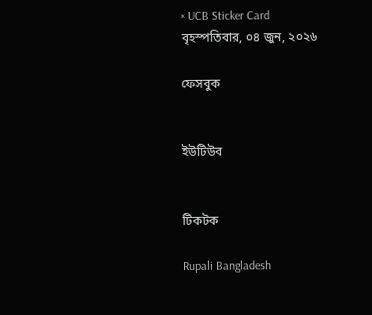× UCB Sticker Card
বৃহস্পতিবার, ০৪ জুন, ২০২৬

ফেসবুক


ইউটিউব


টিকটক

Rupali Bangladesh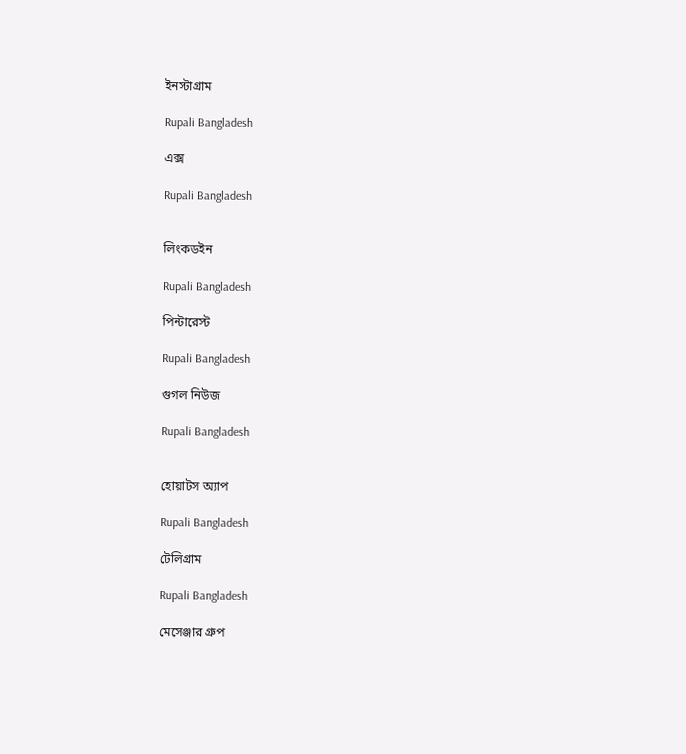ইনস্টাগ্রাম

Rupali Bangladesh

এক্স

Rupali Bangladesh


লিংকডইন

Rupali Bangladesh

পিন্টারেস্ট

Rupali Bangladesh

গুগল নিউজ

Rupali Bangladesh


হোয়াটস অ্যাপ

Rupali Bangladesh

টেলিগ্রাম

Rupali Bangladesh

মেসেঞ্জার গ্রুপ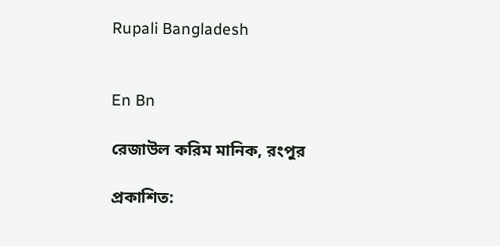Rupali Bangladesh


En Bn

রেজাউল করিম মানিক, রংপুর

প্রকাশিত: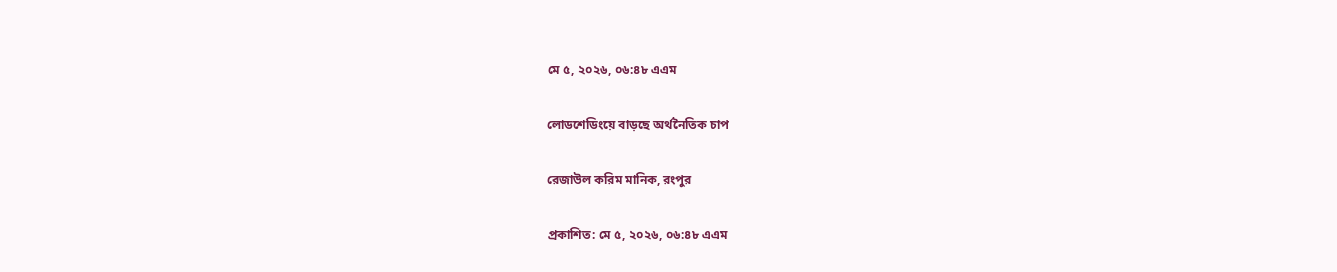মে ৫, ২০২৬, ০৬:৪৮ এএম

লোডশেডিংয়ে বাড়ছে অর্থনৈতিক চাপ

রেজাউল করিম মানিক, রংপুর

প্রকাশিত: মে ৫, ২০২৬, ০৬:৪৮ এএম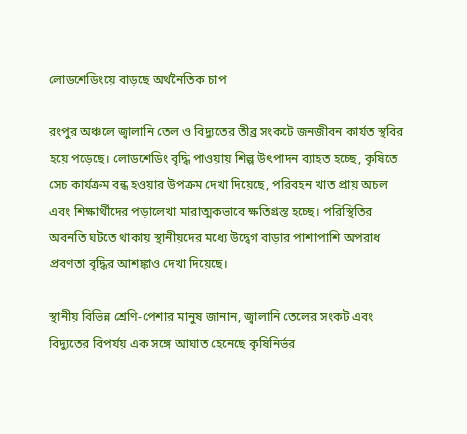লোডশেডিংয়ে বাড়ছে অর্থনৈতিক চাপ

রংপুর অঞ্চলে জ্বালানি তেল ও বিদ্যুতের তীব্র সংকটে জনজীবন কার্যত স্থবির হয়ে পড়েছে। লোডশেডিং বৃদ্ধি পাওয়ায় শিল্প উৎপাদন ব্যাহত হচ্ছে, কৃষিতে সেচ কার্যক্রম বন্ধ হওয়ার উপক্রম দেখা দিয়েছে, পরিবহন খাত প্রায় অচল এবং শিক্ষার্থীদের পড়ালেখা মারাত্মকভাবে ক্ষতিগ্রস্ত হচ্ছে। পরিস্থিতির অবনতি ঘটতে থাকায় স্থানীয়দের মধ্যে উদ্বেগ বাড়ার পাশাপাশি অপরাধ প্রবণতা বৃদ্ধির আশঙ্কাও দেখা দিয়েছে।

স্থানীয় বিভিন্ন শ্রেণি-পেশার মানুষ জানান, জ্বালানি তেলের সংকট এবং বিদ্যুতের বিপর্যয় এক সঙ্গে আঘাত হেনেছে কৃষিনির্ভর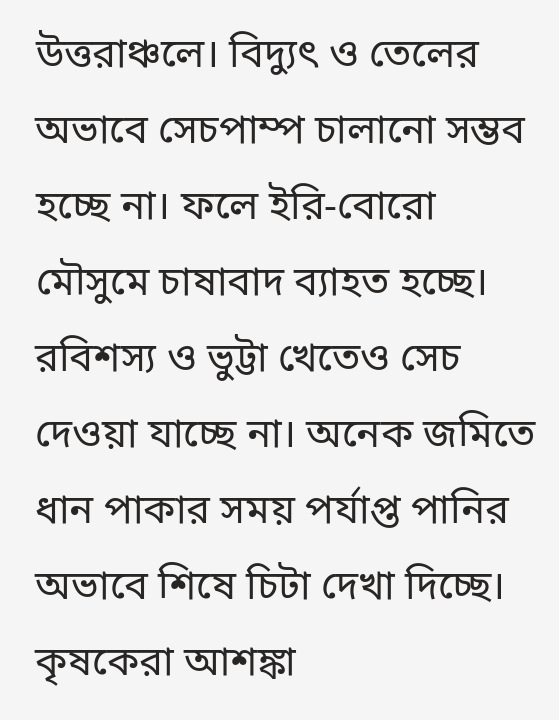উত্তরাঞ্চলে। বিদ্যুৎ ও তেলের অভাবে সেচপাম্প চালানো সম্ভব হচ্ছে না। ফলে ইরি-বোরো মৌসুমে চাষাবাদ ব্যাহত হচ্ছে। রবিশস্য ও ভুট্টা খেতেও সেচ দেওয়া যাচ্ছে না। অনেক জমিতে ধান পাকার সময় পর্যাপ্ত পানির অভাবে শিষে চিটা দেখা দিচ্ছে। কৃষকেরা আশঙ্কা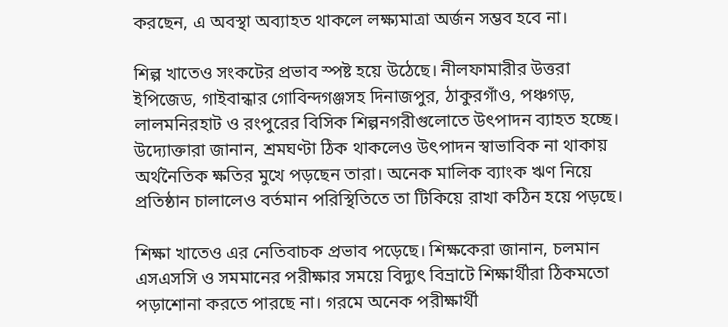করছেন, এ অবস্থা অব্যাহত থাকলে লক্ষ্যমাত্রা অর্জন সম্ভব হবে না।

শিল্প খাতেও সংকটের প্রভাব স্পষ্ট হয়ে উঠেছে। নীলফামারীর উত্তরা ইপিজেড, গাইবান্ধার গোবিন্দগঞ্জসহ দিনাজপুর, ঠাকুরগাঁও, পঞ্চগড়, লালমনিরহাট ও রংপুরের বিসিক শিল্পনগরীগুলোতে উৎপাদন ব্যাহত হচ্ছে। উদ্যোক্তারা জানান, শ্রমঘণ্টা ঠিক থাকলেও উৎপাদন স্বাভাবিক না থাকায় অর্থনৈতিক ক্ষতির মুখে পড়ছেন তারা। অনেক মালিক ব্যাংক ঋণ নিয়ে প্রতিষ্ঠান চালালেও বর্তমান পরিস্থিতিতে তা টিকিয়ে রাখা কঠিন হয়ে পড়ছে।

শিক্ষা খাতেও এর নেতিবাচক প্রভাব পড়েছে। শিক্ষকেরা জানান, চলমান এসএসসি ও সমমানের পরীক্ষার সময়ে বিদ্যুৎ বিভ্রাটে শিক্ষার্থীরা ঠিকমতো পড়াশোনা করতে পারছে না। গরমে অনেক পরীক্ষার্থী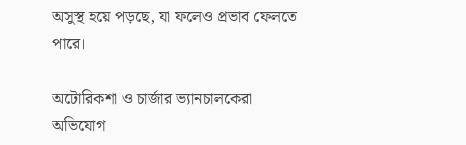অসুস্থ হয়ে পড়ছে, যা ফলেও প্রভাব ফেলতে পারে।

অটোরিকশা ও চার্জার ভ্যানচালকেরা অভিযোগ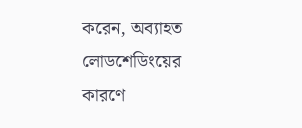করেন, অব্যাহত লোডশেডিংয়ের কারণে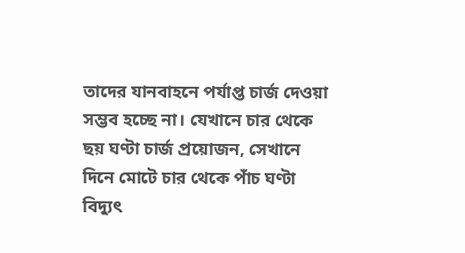তাদের যানবাহনে পর্যাপ্ত চার্জ দেওয়া সম্ভব হচ্ছে না। যেখানে চার থেকে ছয় ঘণ্টা চার্জ প্রয়োজন, সেখানে দিনে মোটে চার থেকে পাঁচ ঘণ্টা বিদ্যুৎ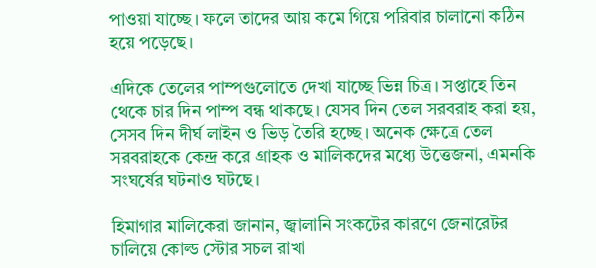পাওয়া যাচ্ছে। ফলে তাদের আয় কমে গিয়ে পরিবার চালানো কঠিন হয়ে পড়েছে।

এদিকে তেলের পাম্পগুলোতে দেখা যাচ্ছে ভিন্ন চিত্র। সপ্তাহে তিন থেকে চার দিন পাম্প বন্ধ থাকছে। যেসব দিন তেল সরবরাহ করা হয়, সেসব দিন দীর্ঘ লাইন ও ভিড় তৈরি হচ্ছে। অনেক ক্ষেত্রে তেল সরবরাহকে কেন্দ্র করে গ্রাহক ও মালিকদের মধ্যে উত্তেজনা, এমনকি সংঘর্ষের ঘটনাও ঘটছে।

হিমাগার মালিকেরা জানান, জ্বালানি সংকটের কারণে জেনারেটর চালিয়ে কোল্ড স্টোর সচল রাখা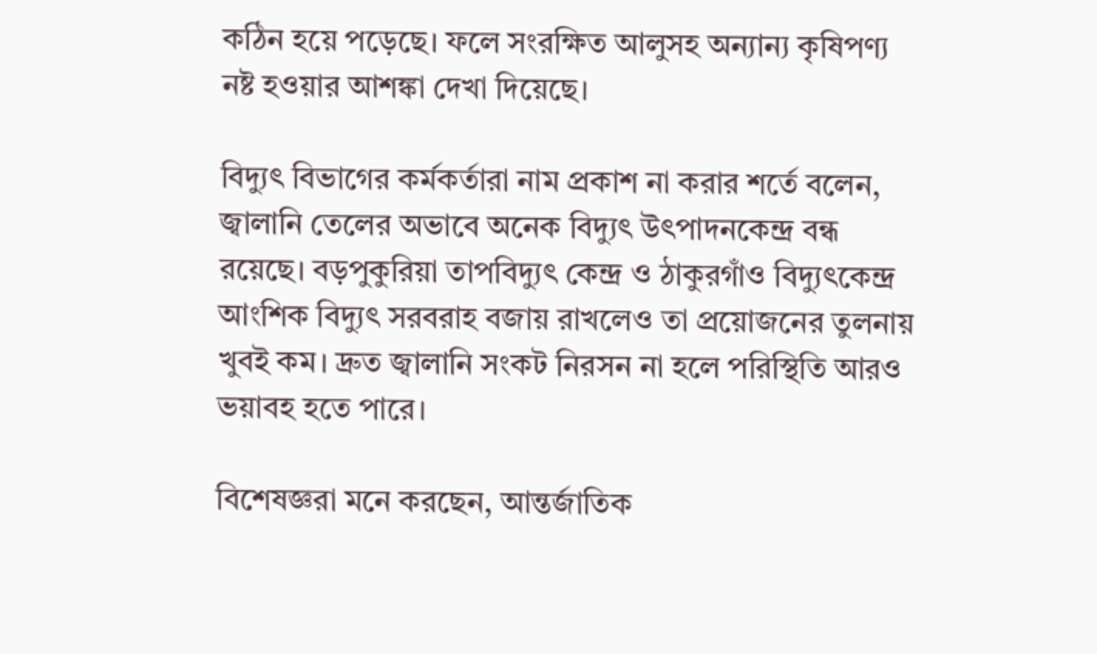কঠিন হয়ে পড়েছে। ফলে সংরক্ষিত আলুসহ অন্যান্য কৃষিপণ্য নষ্ট হওয়ার আশঙ্কা দেখা দিয়েছে।

বিদ্যুৎ বিভাগের কর্মকর্তারা নাম প্রকাশ না করার শর্তে বলেন, জ্বালানি তেলের অভাবে অনেক বিদ্যুৎ উৎপাদনকেন্দ্র বন্ধ রয়েছে। বড়পুকুরিয়া তাপবিদ্যুৎ কেন্দ্র ও ঠাকুরগাঁও বিদ্যুৎকেন্দ্র আংশিক বিদ্যুৎ সরবরাহ বজায় রাখলেও তা প্রয়োজনের তুলনায় খুবই কম। দ্রুত জ্বালানি সংকট নিরসন না হলে পরিস্থিতি আরও ভয়াবহ হতে পারে।

বিশেষজ্ঞরা মনে করছেন, আন্তর্জাতিক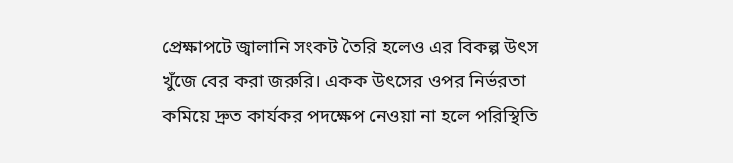প্রেক্ষাপটে জ্বালানি সংকট তৈরি হলেও এর বিকল্প উৎস খুঁজে বের করা জরুরি। একক উৎসের ওপর নির্ভরতা কমিয়ে দ্রুত কার্যকর পদক্ষেপ নেওয়া না হলে পরিস্থিতি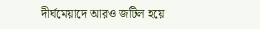দীর্ঘমেয়াদে আরও জটিল হয়ে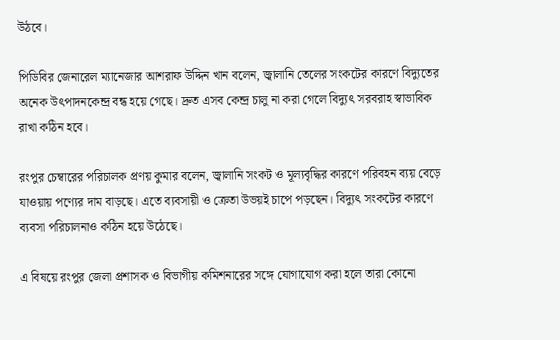উঠবে।

পিডিবির জেনারেল ম্যানেজার আশরাফ উদ্দিন খান বলেন, জ্বালানি তেলের সংকটের কারণে বিদ্যুতের অনেক উৎপাদনকেন্দ্র বন্ধ হয়ে গেছে। দ্রুত এসব কেন্দ্র চালু না করা গেলে বিদ্যুৎ সরবরাহ স্বাভাবিক রাখা কঠিন হবে।

রংপুর চেম্বারের পরিচালক প্রণয় কুমার বলেন, জ্বালানি সংকট ও মূল্যবৃদ্ধির কারণে পরিবহন ব্যয় বেড়ে যাওয়ায় পণ্যের দাম বাড়ছে। এতে ব্যবসায়ী ও ক্রেতা উভয়ই চাপে পড়ছেন। বিদ্যুৎ সংকটের কারণে ব্যবসা পরিচালনাও কঠিন হয়ে উঠেছে।

এ বিষয়ে রংপুর জেলা প্রশাসক ও বিভাগীয় কমিশনারের সঙ্গে যোগাযোগ করা হলে তারা কোনো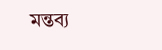মন্তব্য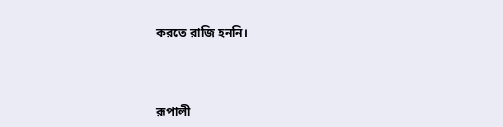করতে রাজি হননি।



রূপালী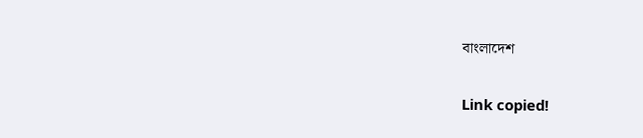বাংলাদেশ

Link copied!